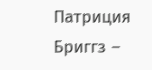Патриция Бриггз –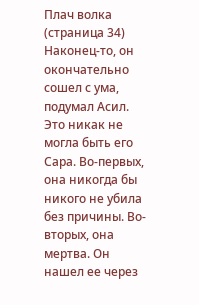Плач волка (страница 34)
Наконец-то, он окончательно сошел с ума, подумал Асил.
Это никак не могла быть его Сара. Во-первых, она никогда бы никого не убила без причины. Во-вторых, она мертва. Он нашел ее через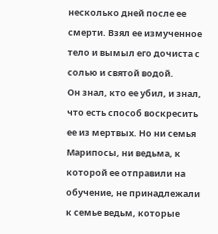несколько дней после ее смерти. Взял ее измученное тело и вымыл его дочиста с солью и святой водой.
Он знал, кто ее убил, и знал, что есть способ воскресить ее из мертвых. Но ни семья Марипосы, ни ведьма, к которой ее отправили на обучение, не принадлежали к семье ведьм, которые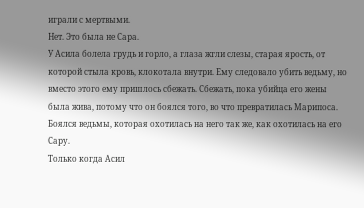играли с мертвыми.
Нет. Это была не Сара.
У Асила болела грудь и горло, а глаза жгли слезы, старая ярость, от которой стыла кровь, клокотала внутри. Ему следовало убить ведьму, но вместо этого ему пришлось сбежать. Сбежать, пока убийца его жены была жива, потому что он боялся того, во что превратилась Марипоса. Боялся ведьмы, которая охотилась на него так же, как охотилась на его Сару.
Только когда Асил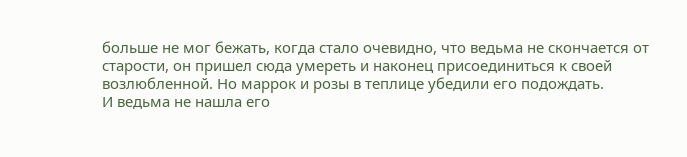больше не мог бежать, когда стало очевидно, что ведьма не скончается от старости, он пришел сюда умереть и наконец присоединиться к своей возлюбленной. Но маррок и розы в теплице убедили его подождать.
И ведьма не нашла его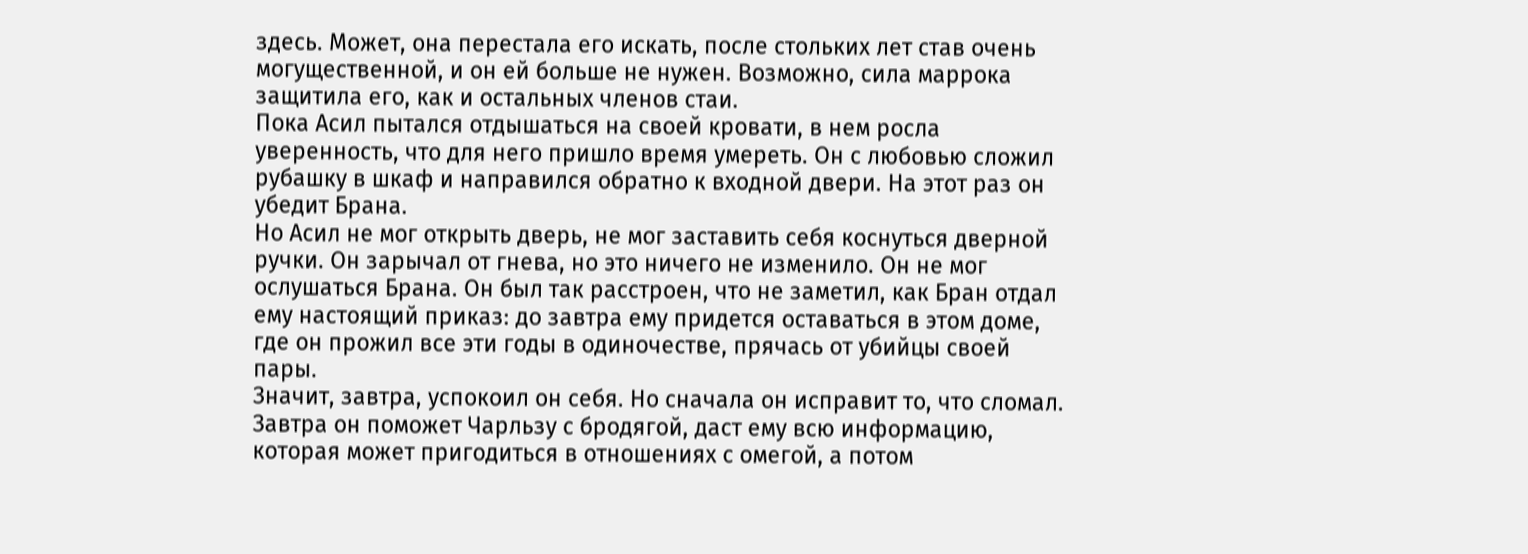здесь. Может, она перестала его искать, после стольких лет став очень могущественной, и он ей больше не нужен. Возможно, сила маррока защитила его, как и остальных членов стаи.
Пока Асил пытался отдышаться на своей кровати, в нем росла уверенность, что для него пришло время умереть. Он с любовью сложил рубашку в шкаф и направился обратно к входной двери. На этот раз он убедит Брана.
Но Асил не мог открыть дверь, не мог заставить себя коснуться дверной ручки. Он зарычал от гнева, но это ничего не изменило. Он не мог ослушаться Брана. Он был так расстроен, что не заметил, как Бран отдал ему настоящий приказ: до завтра ему придется оставаться в этом доме, где он прожил все эти годы в одиночестве, прячась от убийцы своей пары.
Значит, завтра, успокоил он себя. Но сначала он исправит то, что сломал. Завтра он поможет Чарльзу с бродягой, даст ему всю информацию, которая может пригодиться в отношениях с омегой, а потом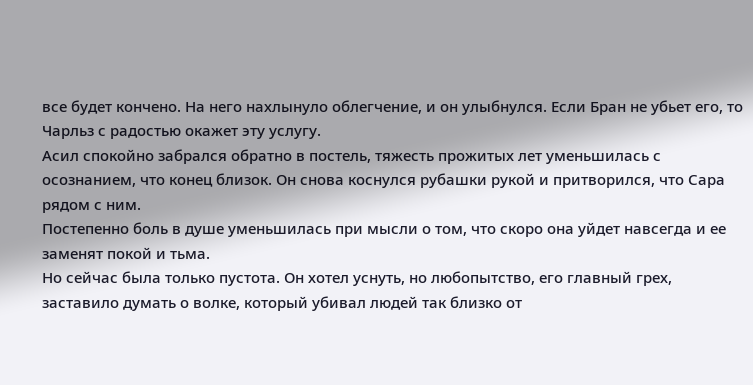все будет кончено. На него нахлынуло облегчение, и он улыбнулся. Если Бран не убьет его, то Чарльз с радостью окажет эту услугу.
Асил спокойно забрался обратно в постель, тяжесть прожитых лет уменьшилась с осознанием, что конец близок. Он снова коснулся рубашки рукой и притворился, что Сара рядом с ним.
Постепенно боль в душе уменьшилась при мысли о том, что скоро она уйдет навсегда и ее заменят покой и тьма.
Но сейчас была только пустота. Он хотел уснуть, но любопытство, его главный грех, заставило думать о волке, который убивал людей так близко от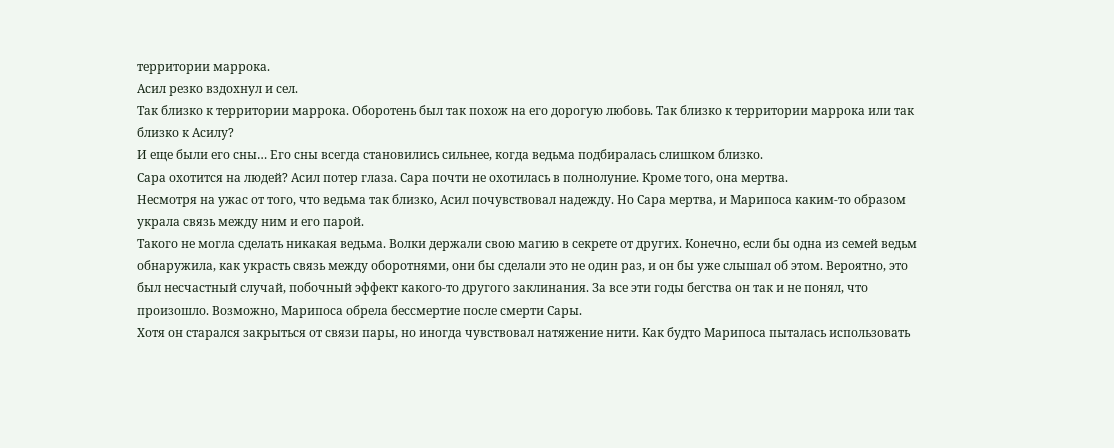территории маррока.
Асил резко вздохнул и сел.
Так близко к территории маррока. Оборотень был так похож на его дорогую любовь. Так близко к территории маррока или так близко к Асилу?
И еще были его сны… Его сны всегда становились сильнее, когда ведьма подбиралась слишком близко.
Сара охотится на людей? Асил потер глаза. Сара почти не охотилась в полнолуние. Кроме того, она мертва.
Несмотря на ужас от того, что ведьма так близко, Асил почувствовал надежду. Но Сара мертва, и Марипоса каким-то образом украла связь между ним и его парой.
Такого не могла сделать никакая ведьма. Волки держали свою магию в секрете от других. Конечно, если бы одна из семей ведьм обнаружила, как украсть связь между оборотнями, они бы сделали это не один раз, и он бы уже слышал об этом. Вероятно, это был несчастный случай, побочный эффект какого-то другого заклинания. За все эти годы бегства он так и не понял, что произошло. Возможно, Марипоса обрела бессмертие после смерти Сары.
Хотя он старался закрыться от связи пары, но иногда чувствовал натяжение нити. Как будто Марипоса пыталась использовать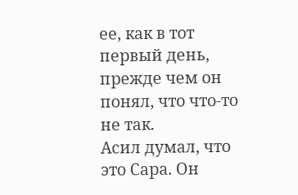ее, как в тот первый день, прежде чем он понял, что что-то не так.
Асил думал, что это Сара. Он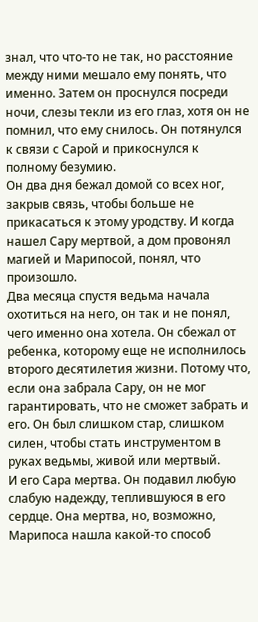знал, что что-то не так, но расстояние между ними мешало ему понять, что именно. Затем он проснулся посреди ночи, слезы текли из его глаз, хотя он не помнил, что ему снилось. Он потянулся к связи с Сарой и прикоснулся к полному безумию.
Он два дня бежал домой со всех ног, закрыв связь, чтобы больше не прикасаться к этому уродству. И когда нашел Сару мертвой, а дом провонял магией и Марипосой, понял, что произошло.
Два месяца спустя ведьма начала охотиться на него, он так и не понял, чего именно она хотела. Он сбежал от ребенка, которому еще не исполнилось второго десятилетия жизни. Потому что, если она забрала Сару, он не мог гарантировать, что не сможет забрать и его. Он был слишком стар, слишком силен, чтобы стать инструментом в руках ведьмы, живой или мертвый.
И его Сара мертва. Он подавил любую слабую надежду, теплившуюся в его сердце. Она мертва, но, возможно, Марипоса нашла какой-то способ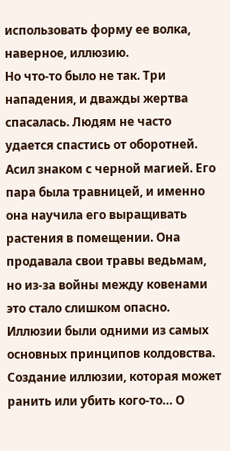использовать форму ее волка, наверное, иллюзию.
Но что-то было не так. Три нападения, и дважды жертва спасалась. Людям не часто удается спастись от оборотней.
Асил знаком с черной магией. Его пара была травницей, и именно она научила его выращивать растения в помещении. Она продавала свои травы ведьмам, но из-за войны между ковенами это стало слишком опасно. Иллюзии были одними из самых основных принципов колдовства. Создание иллюзии, которая может ранить или убить кого-то… О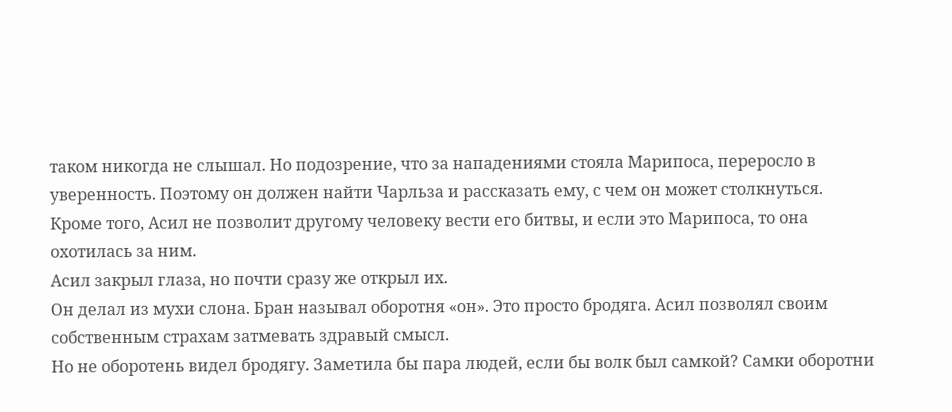таком никогда не слышал. Но подозрение, что за нападениями стояла Марипоса, переросло в уверенность. Поэтому он должен найти Чарльза и рассказать ему, с чем он может столкнуться.
Кроме того, Асил не позволит другому человеку вести его битвы, и если это Марипоса, то она охотилась за ним.
Асил закрыл глаза, но почти сразу же открыл их.
Он делал из мухи слона. Бран называл оборотня «он». Это просто бродяга. Асил позволял своим собственным страхам затмевать здравый смысл.
Но не оборотень видел бродягу. Заметила бы пара людей, если бы волк был самкой? Самки оборотни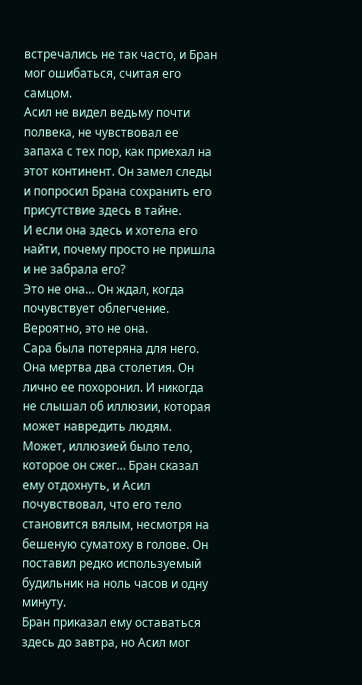встречались не так часто, и Бран мог ошибаться, считая его самцом.
Асил не видел ведьму почти полвека, не чувствовал ее запаха с тех пор, как приехал на этот континент. Он замел следы и попросил Брана сохранить его присутствие здесь в тайне.
И если она здесь и хотела его найти, почему просто не пришла и не забрала его?
Это не она… Он ждал, когда почувствует облегчение. Вероятно, это не она.
Сара была потеряна для него. Она мертва два столетия. Он лично ее похоронил. И никогда не слышал об иллюзии, которая может навредить людям.
Может, иллюзией было тело, которое он сжег… Бран сказал ему отдохнуть, и Асил почувствовал, что его тело становится вялым, несмотря на бешеную суматоху в голове. Он поставил редко используемый будильник на ноль часов и одну минуту.
Бран приказал ему оставаться здесь до завтра, но Асил мог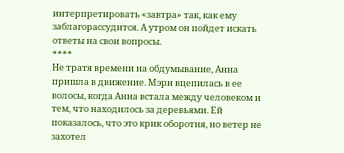интерпретировать «завтра» так, как ему заблагорассудится. А утром он пойдет искать ответы на свои вопросы.
****
Не тратя времени на обдумывание, Анна пришла в движение. Мэри вцепилась в ее волосы, когда Анна встала между человеком и тем, что находилось за деревьями. Ей показалось, что это крик оборотня, но ветер не захотел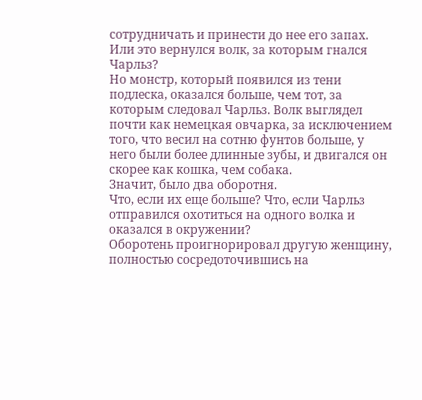сотрудничать и принести до нее его запах. Или это вернулся волк, за которым гнался Чарльз?
Но монстр, который появился из тени подлеска, оказался больше, чем тот, за которым следовал Чарльз. Волк выглядел почти как немецкая овчарка, за исключением того, что весил на сотню фунтов больше, у него были более длинные зубы, и двигался он скорее как кошка, чем собака.
Значит, было два оборотня.
Что, если их еще больше? Что, если Чарльз отправился охотиться на одного волка и оказался в окружении?
Оборотень проигнорировал другую женщину, полностью сосредоточившись на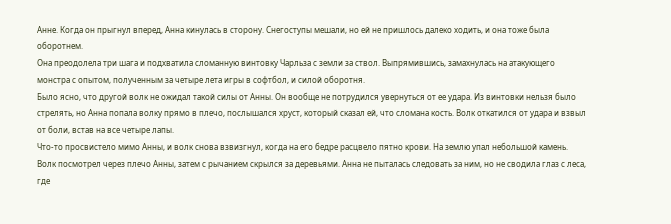Анне. Когда он прыгнул вперед, Анна кинулась в сторону. Снегоступы мешали, но ей не пришлось далеко ходить, и она тоже была оборотнем.
Она преодолела три шага и подхватила сломанную винтовку Чарльза с земли за ствол. Выпрямившись, замахнулась на атакующего монстра с опытом, полученным за четыре лета игры в софтбол, и силой оборотня.
Было ясно, что другой волк не ожидал такой силы от Анны. Он вообще не потрудился увернуться от ее удара. Из винтовки нельзя было стрелять, но Анна попала волку прямо в плечо, послышался хруст, который сказал ей, что сломана кость. Волк откатился от удара и взвыл от боли, встав на все четыре лапы.
Что-то просвистело мимо Анны, и волк снова взвизгнул, когда на его бедре расцвело пятно крови. На землю упал небольшой камень. Волк посмотрел через плечо Анны, затем с рычанием скрылся за деревьями. Анна не пыталась следовать за ним, но не сводила глаз с леса, где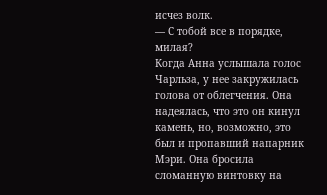исчез волк.
— С тобой все в порядке, милая?
Когда Анна услышала голос Чарльза, у нее закружилась голова от облегчения. Она надеялась, что это он кинул камень, но, возможно, это был и пропавший напарник Мэри. Она бросила сломанную винтовку на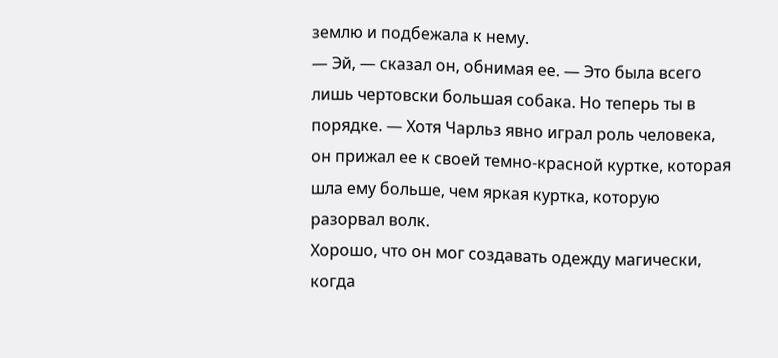землю и подбежала к нему.
— Эй, — сказал он, обнимая ее. — Это была всего лишь чертовски большая собака. Но теперь ты в порядке. — Хотя Чарльз явно играл роль человека, он прижал ее к своей темно-красной куртке, которая шла ему больше, чем яркая куртка, которую разорвал волк.
Хорошо, что он мог создавать одежду магически, когда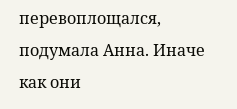перевоплощался, подумала Анна. Иначе как они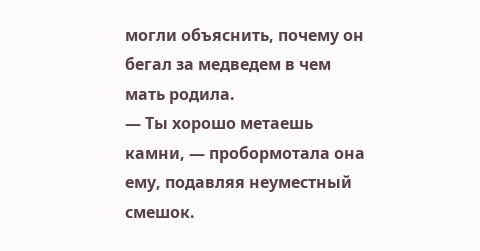могли объяснить, почему он бегал за медведем в чем мать родила.
— Ты хорошо метаешь камни, — пробормотала она ему, подавляя неуместный смешок.